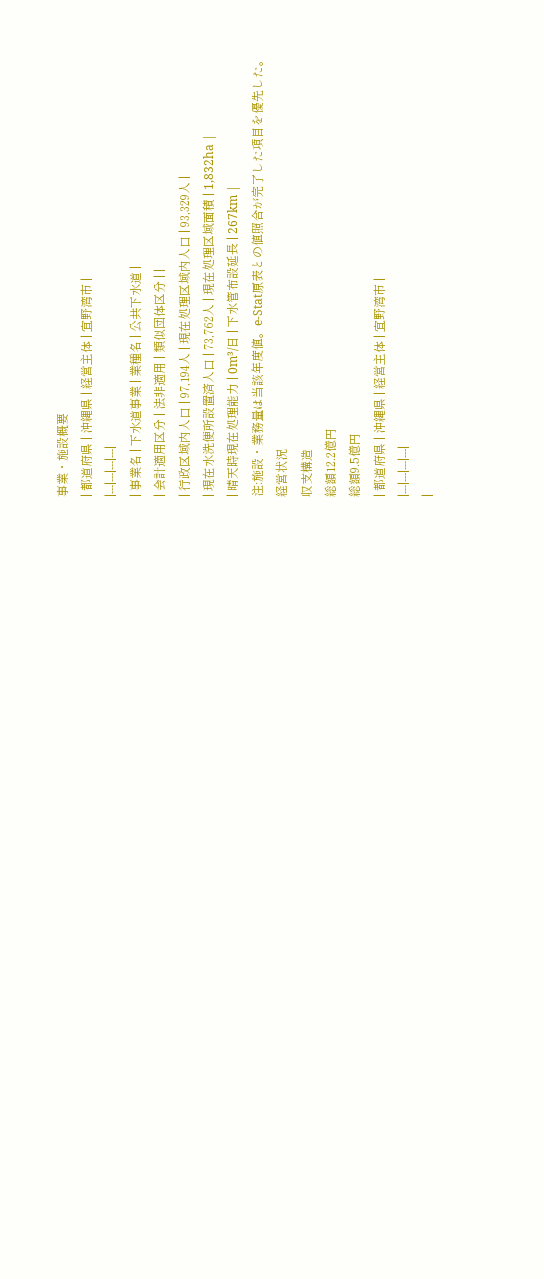事業・施設概要
| 都道府県 | 沖縄県 | 経営主体 | 宜野湾市 |
|---|---|---|---|
| 事業名 | 下水道事業 | 業種名 | 公共下水道 |
| 会計適用区分 | 法非適用 | 類似団体区分 | |
| 行政区域内人口 | 97,194人 | 現在処理区域内人口 | 93,329人 |
| 現在水洗便所設置済人口 | 73,762人 | 現在処理区域面積 | 1,832ha |
| 晴天時現在処理能力 | 0m³/日 | 下水管布設延長 | 267km |
注:施設・業務量は当該年度値。e-Stat原表との値照合が完了した項目を優先した。
経営状況
収支構造
総額12.2億円
総額9.5億円
| 都道府県 | 沖縄県 | 経営主体 | 宜野湾市 |
|---|---|---|---|
|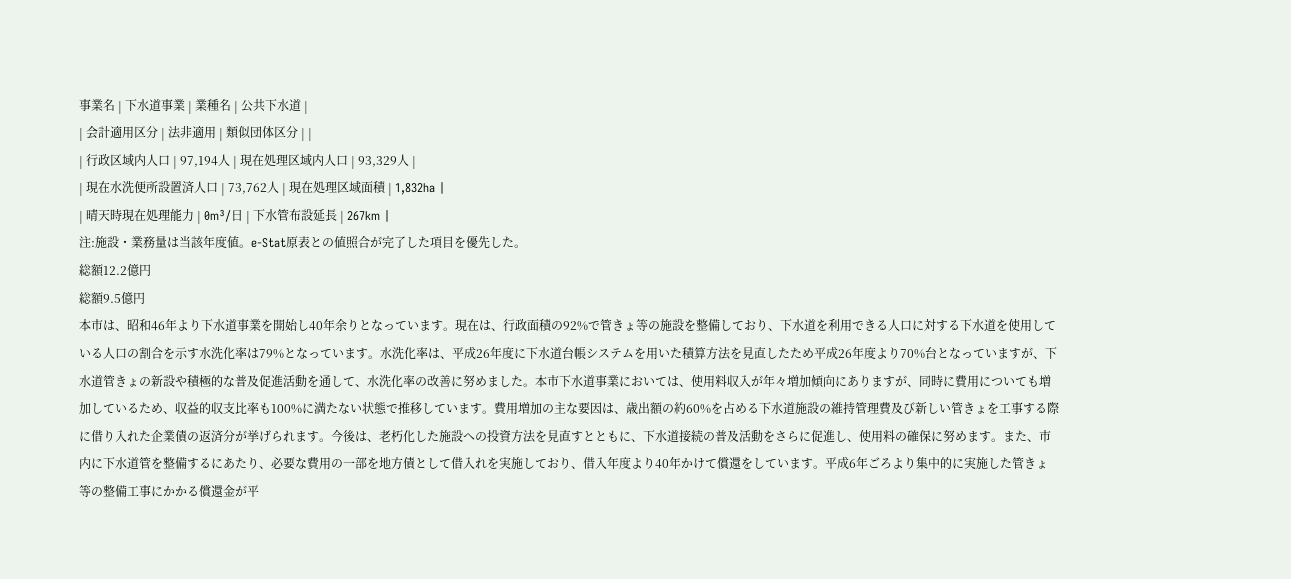事業名 | 下水道事業 | 業種名 | 公共下水道 |
| 会計適用区分 | 法非適用 | 類似団体区分 | |
| 行政区域内人口 | 97,194人 | 現在処理区域内人口 | 93,329人 |
| 現在水洗便所設置済人口 | 73,762人 | 現在処理区域面積 | 1,832ha |
| 晴天時現在処理能力 | 0m³/日 | 下水管布設延長 | 267km |
注:施設・業務量は当該年度値。e-Stat原表との値照合が完了した項目を優先した。
総額12.2億円
総額9.5億円
本市は、昭和46年より下水道事業を開始し40年余りとなっています。現在は、行政面積の92%で管きょ等の施設を整備しており、下水道を利用できる人口に対する下水道を使用している人口の割合を示す水洗化率は79%となっています。水洗化率は、平成26年度に下水道台帳システムを用いた積算方法を見直したため平成26年度より70%台となっていますが、下水道管きょの新設や積極的な普及促進活動を通して、水洗化率の改善に努めました。本市下水道事業においては、使用料収入が年々増加傾向にありますが、同時に費用についても増加しているため、収益的収支比率も100%に満たない状態で推移しています。費用増加の主な要因は、歳出額の約60%を占める下水道施設の維持管理費及び新しい管きょを工事する際に借り入れた企業債の返済分が挙げられます。今後は、老朽化した施設への投資方法を見直すとともに、下水道接続の普及活動をさらに促進し、使用料の確保に努めます。また、市内に下水道管を整備するにあたり、必要な費用の一部を地方債として借入れを実施しており、借入年度より40年かけて償還をしています。平成6年ごろより集中的に実施した管きょ等の整備工事にかかる償還金が平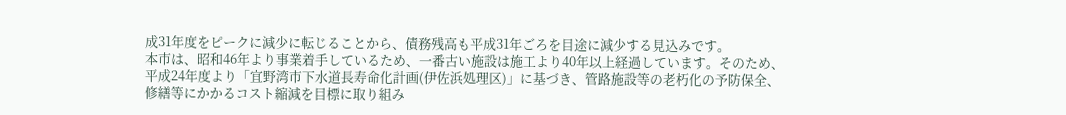成31年度をピークに減少に転じることから、債務残高も平成31年ごろを目途に減少する見込みです。
本市は、昭和46年より事業着手しているため、一番古い施設は施工より40年以上経過しています。そのため、平成24年度より「宜野湾市下水道長寿命化計画(伊佐浜処理区)」に基づき、管路施設等の老朽化の予防保全、修繕等にかかるコスト縮減を目標に取り組み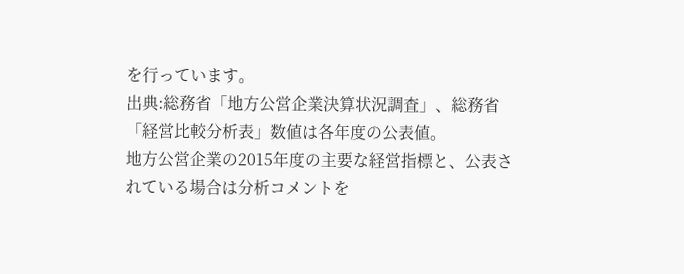を行っています。
出典:総務省「地方公営企業決算状況調査」、総務省「経営比較分析表」数値は各年度の公表値。
地方公営企業の2015年度の主要な経営指標と、公表されている場合は分析コメントを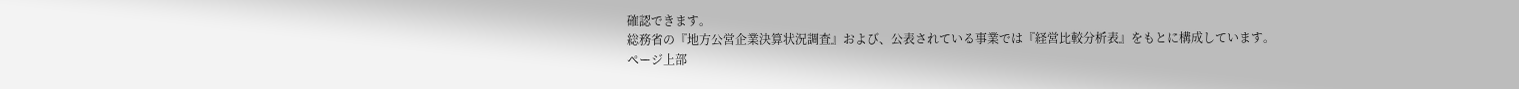確認できます。
総務省の『地方公営企業決算状況調査』および、公表されている事業では『経営比較分析表』をもとに構成しています。
ページ上部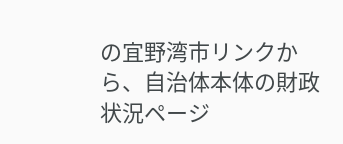の宜野湾市リンクから、自治体本体の財政状況ページ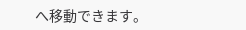へ移動できます。